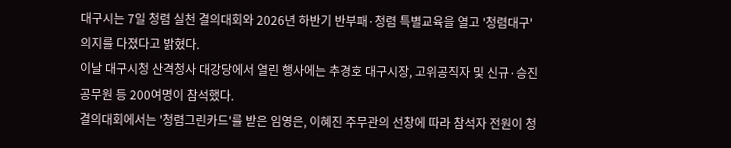대구시는 7일 청렴 실천 결의대회와 2026년 하반기 반부패·청렴 특별교육을 열고 '청렴대구' 의지를 다졌다고 밝혔다.
이날 대구시청 산격청사 대강당에서 열린 행사에는 추경호 대구시장, 고위공직자 및 신규·승진 공무원 등 200여명이 참석했다.
결의대회에서는 '청렴그린카드'를 받은 임영은, 이혜진 주무관의 선창에 따라 참석자 전원이 청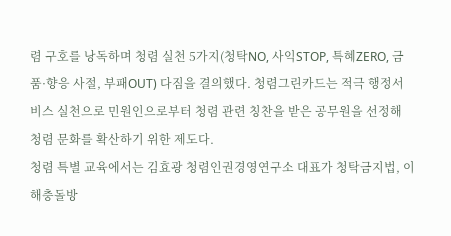렴 구호를 낭독하며 청렴 실천 5가지(청탁NO, 사익STOP, 특혜ZERO, 금품·향응 사절, 부패OUT) 다짐을 결의했다. 청렴그린카드는 적극 행정서비스 실천으로 민원인으로부터 청렴 관련 칭찬을 받은 공무원을 선정해 청렴 문화를 확산하기 위한 제도다.
청렴 특별 교육에서는 김효광 청렴인권경영연구소 대표가 청탁금지법, 이해충돌방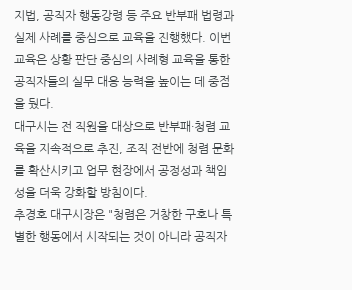지법, 공직자 행동강령 등 주요 반부패 법령과 실제 사례를 중심으로 교육을 진행했다. 이번 교육은 상황 판단 중심의 사례형 교육을 통한 공직자들의 실무 대응 능력을 높이는 데 중점을 뒀다.
대구시는 전 직원을 대상으로 반부패·청렴 교육을 지속적으로 추진, 조직 전반에 청렴 문화를 확산시키고 업무 현장에서 공정성과 책임성을 더욱 강화할 방침이다.
추경호 대구시장은 "청렴은 거창한 구호나 특별한 행동에서 시작되는 것이 아니라 공직자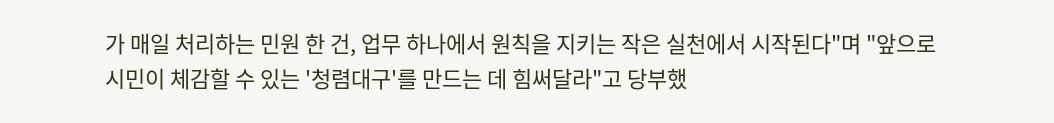가 매일 처리하는 민원 한 건, 업무 하나에서 원칙을 지키는 작은 실천에서 시작된다"며 "앞으로 시민이 체감할 수 있는 '청렴대구'를 만드는 데 힘써달라"고 당부했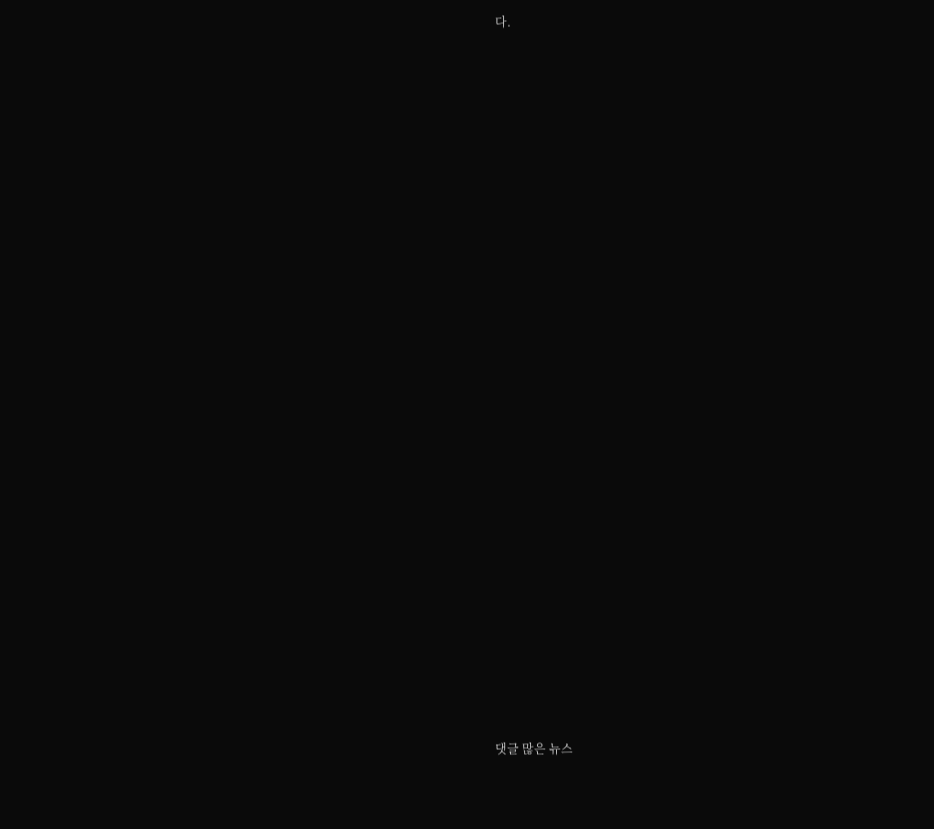다.


































댓글 많은 뉴스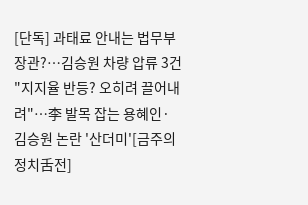[단독] 과태료 안내는 법무부 장관?…김승원 차량 압류 3건
"지지율 반등? 오히려 끌어내려"…李 발목 잡는 용혜인·김승원 논란 '산더미'[금주의 정치舌전]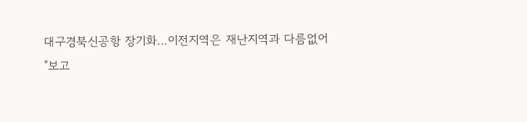대구경북신공항 장기화…이전지역은 재난지역과 다름없어
"보고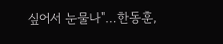싶어서 눈물나"…한동훈,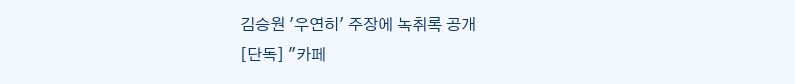김승원 '우연히' 주장에 녹취록 공개
[단독] "카페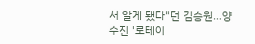서 알게 됐다"던 김승원…양수진 '로테이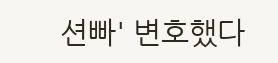션빠' 변호했다